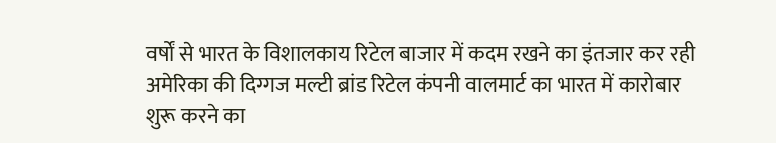वर्षों से भारत के विशालकाय रिटेल बाजार में कदम रखने का इंतजार कर रही अमेरिका की दिग्गज मल्टी ब्रांड रिटेल कंपनी वालमार्ट का भारत में कारोबार शुरू करने का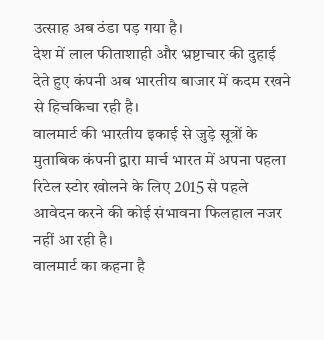उत्साह अब ठंडा पड़ गया है।
देश में लाल फीताशाही और भ्रष्टाचार की दुहाई देते हुए कंपनी अब भारतीय बाजार में कदम रखने से हिचकिचा रही है।
वालमार्ट की भारतीय इकाई से जुड़े सूत्रों के मुताबिक कंपनी द्वारा मार्च भारत में अपना पहला रिटेल स्टोर खोलने के लिए 2015 से पहले आवेदन करने की कोई संभावना फिलहाल नजर नहीं आ रही है।
वालमार्ट का कहना है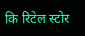कि रिटेल स्टोर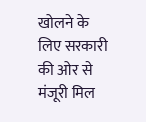खोलने के लिए सरकारी की ओर से मंजूरी मिल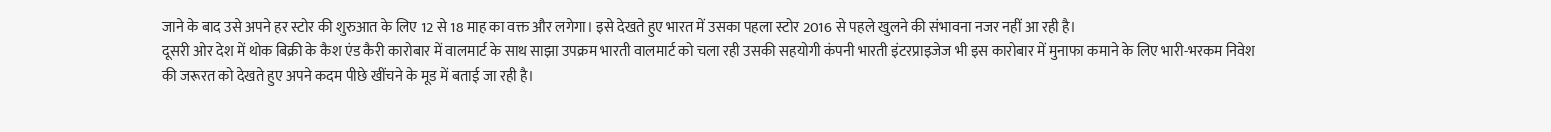जाने के बाद उसे अपने हर स्टोर की शुरुआत के लिए 12 से 18 माह का वक्त और लगेगा। इसे देखते हुए भारत में उसका पहला स्टोर 2016 से पहले खुलने की संभावना नजर नहीं आ रही है।
दूसरी ओर देश में थोक बिक्री के कैश एंड कैरी कारोबार में वालमार्ट के साथ साझा उपक्रम भारती वालमार्ट को चला रही उसकी सहयोगी कंपनी भारती इंटरप्राइजेज भी इस कारोबार में मुनाफा कमाने के लिए भारी-भरकम निवेश की जरूरत को देखते हुए अपने कदम पीछे खींचने के मूड में बताई जा रही है।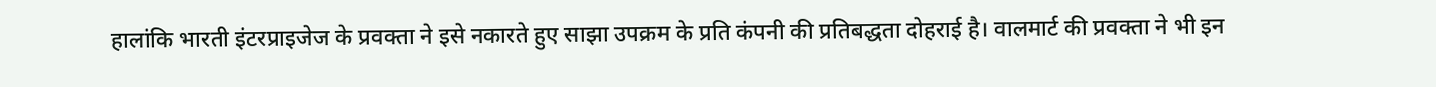हालांकि भारती इंटरप्राइजेज के प्रवक्ता ने इसे नकारते हुए साझा उपक्रम के प्रति कंपनी की प्रतिबद्धता दोहराई है। वालमार्ट की प्रवक्ता ने भी इन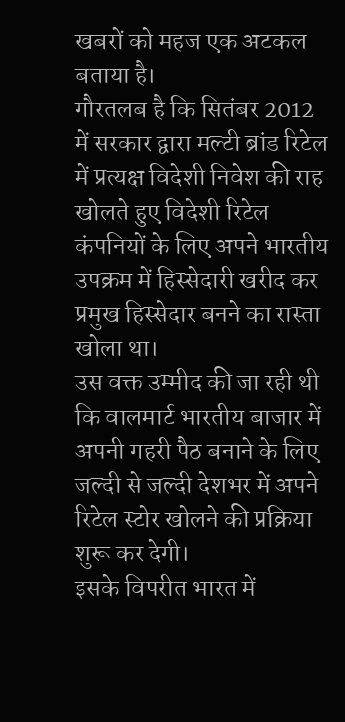खबरों को महज एक अटकल बताया है।
गौरतलब है कि सितंबर 2012 में सरकार द्वारा मल्टी ब्रांड रिटेल में प्रत्यक्ष विदेशी निवेश की राह खोलते हुए विदेशी रिटेल कंपनियों के लिए अपने भारतीय उपक्रम में हिस्सेदारी खरीद कर प्रमुख हिस्सेदार बनने का रास्ता खोला था।
उस वक्त उम्मीद की जा रही थी कि वालमार्ट भारतीय बाजार में अपनी गहरी पैठ बनाने के लिए जल्दी से जल्दी देशभर में अपने रिटेल स्टोर खोलने की प्रक्रिया शुरू कर देगी।
इसके विपरीत भारत में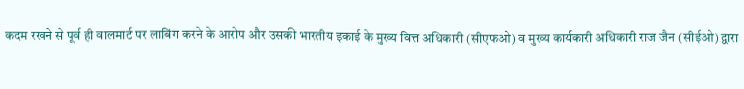कदम रखने से पूर्व ही वालमार्ट पर लाबिंग करने के आरोप और उसकी भारतीय इकाई के मुख्य वित्त अधिकारी (सीएफओ) व मुख्य कार्यकारी अधिकारी राज जैन (सीईओ) द्वारा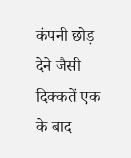कंपनी छोड़ देने जैसी दिक्कतें एक के बाद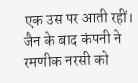एक उस पर आती रहीं। जैन के बाद कंपनी ने रमणीक नरसी को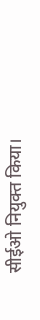सीईओ नियुक्त किया।